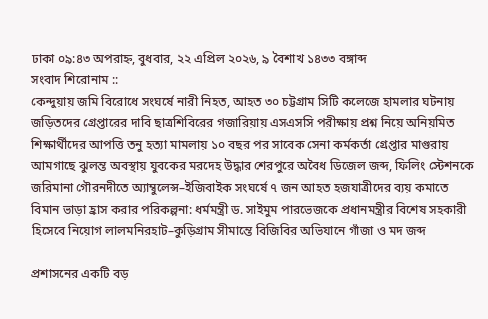ঢাকা ০৯:৪৩ অপরাহ্ন, বুধবার, ২২ এপ্রিল ২০২৬, ৯ বৈশাখ ১৪৩৩ বঙ্গাব্দ
সংবাদ শিরোনাম ::
কেন্দুয়ায় জমি বিরোধে সংঘর্ষে নারী নিহত, আহত ৩০ চট্টগ্রাম সিটি কলেজে হামলার ঘটনায় জড়িতদের গ্রেপ্তারের দাবি ছাত্রশিবিরের গজারিয়ায় এসএসসি পরীক্ষায় প্রশ্ন নিয়ে অনিয়মিত শিক্ষার্থীদের আপত্তি তনু হত্যা মামলায় ১০ বছর পর সাবেক সেনা কর্মকর্তা গ্রেপ্তার মাগুরায় আমগাছে ঝুলন্ত অবস্থায় যুবকের মরদেহ উদ্ধার শেরপুরে অবৈধ ডিজেল জব্দ, ফিলিং স্টেশনকে জরিমানা গৌরনদীতে অ্যাম্বুলেন্স–ইজিবাইক সংঘর্ষে ৭ জন আহত হজযাত্রীদের ব্যয় কমাতে বিমান ভাড়া হ্রাস করার পরিকল্পনা: ধর্মমন্ত্রী ড. সাইমুম পারভেজকে প্রধানমন্ত্রীর বিশেষ সহকারী হিসেবে নিয়োগ লালমনিরহাট–কুড়িগ্রাম সীমান্তে বিজিবির অভিযানে গাঁজা ও মদ জব্দ

প্রশাসনের একটি বড়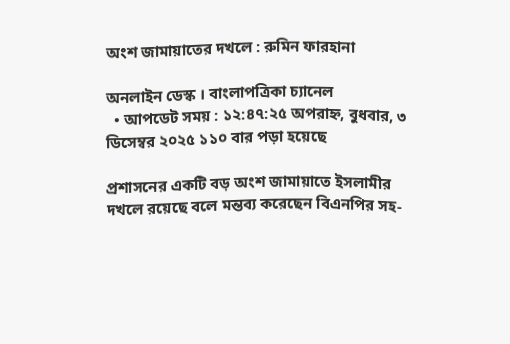অংশ জামায়াতের দখলে : রুমিন ফারহানা

অনলাইন ডেস্ক । বাংলাপত্রিকা চ্যানেল
  • আপডেট সময় : ১২:৪৭:২৫ অপরাহ্ন, বুধবার, ৩ ডিসেম্বর ২০২৫ ১১০ বার পড়া হয়েছে

প্রশাসনের একটি বড় অংশ জামায়াতে ইসলামীর দখলে রয়েছে বলে মন্তব্য করেছেন বিএনপির সহ-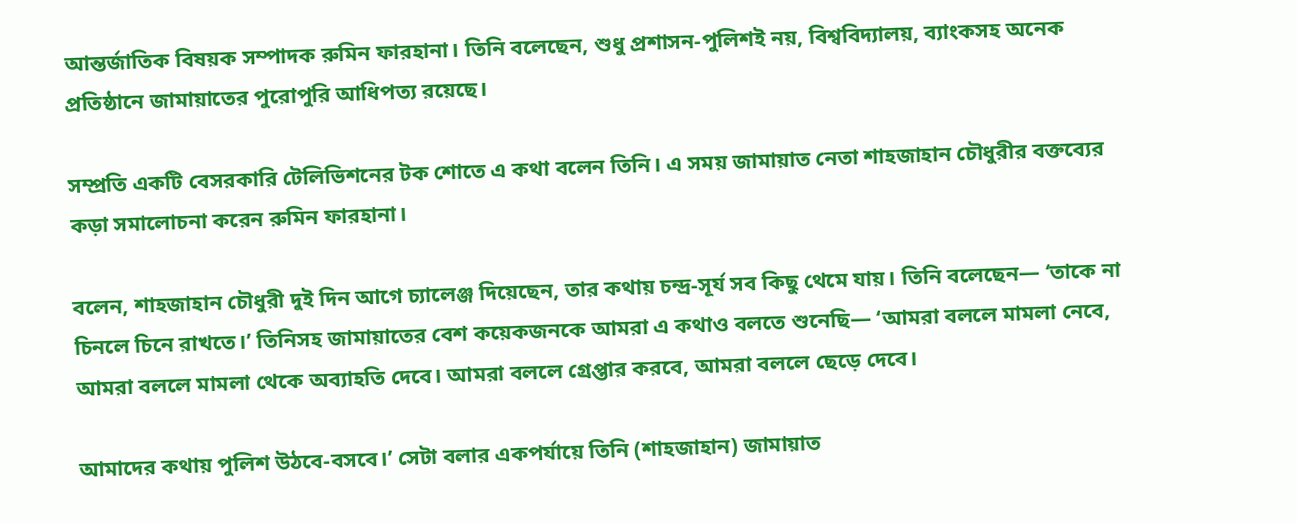আন্তর্জাতিক বিষয়ক সম্পাদক রুমিন ফারহানা। তিনি বলেছেন, শুধু প্রশাসন-পুলিশই নয়, বিশ্ববিদ্যালয়, ব্যাংকসহ অনেক প্রতিষ্ঠানে জামায়াতের পুরোপুরি আধিপত্য রয়েছে।

সম্প্রতি একটি বেসরকারি টেলিভিশনের টক শোতে এ কথা বলেন তিনি। এ সময় জামায়াত নেতা শাহজাহান চৌধুরীর বক্তব্যের কড়া সমালোচনা করেন রুমিন ফারহানা।

বলেন, শাহজাহান চৌধুরী দুই দিন আগে চ্যালেঞ্জ দিয়েছেন, তার কথায় চন্দ্র-সূর্য সব কিছু থেমে যায়। তিনি বলেছেন— ‘তাকে না চিনলে চিনে রাখতে।’ তিনিসহ জামায়াতের বেশ কয়েকজনকে আমরা এ কথাও বলতে শুনেছি— ‘আমরা বললে মামলা নেবে, আমরা বললে মামলা থেকে অব্যাহতি দেবে। আমরা বললে গ্রেপ্তার করবে, আমরা বললে ছেড়ে দেবে।

আমাদের কথায় পুলিশ উঠবে-বসবে।’ সেটা বলার একপর্যায়ে তিনি (শাহজাহান) জামায়াত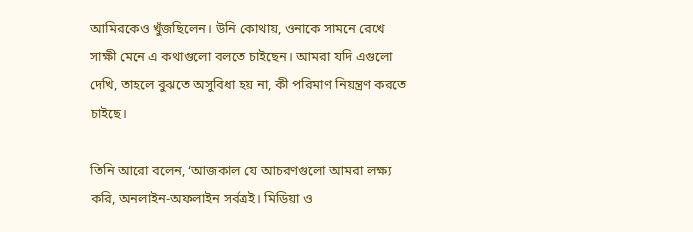আমিরকেও খুঁজছিলেন। উনি কোথায়, ওনাকে সামনে রেখে সাক্ষী মেনে এ কথাগুলো বলতে চাইছেন। আমরা যদি এগুলো দেখি, তাহলে বুঝতে অসুবিধা হয় না, কী পরিমাণ নিয়ন্ত্রণ করতে চাইছে।

তিনি আরো বলেন, ‘আজকাল যে আচরণগুলো আমরা লক্ষ্য করি, অনলাইন-অফলাইন সর্বত্রই। মিডিয়া ও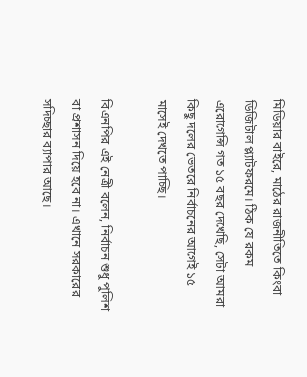মিডিয়ার বাইরে, মাঠের রাজনীতিতে কিংবা ডিজিটাল প্ল্যাটফরমে। ঠিক যে রকম এরোগেন্সি গত ১৫ বছর দেখেছি, সেটা আমরা কিছু দলের ভেতরে নির্বাচনের আগেই ১৫ মাসেই দেখতে পাচ্ছি।

বিএনপির এই নেত্রী বলেন, নির্বাচন শুধু পুলিশ বা প্রশাসন দিয়ে হবে না। এখানে সরকারের সদিচ্ছার ব্যাপার আছে।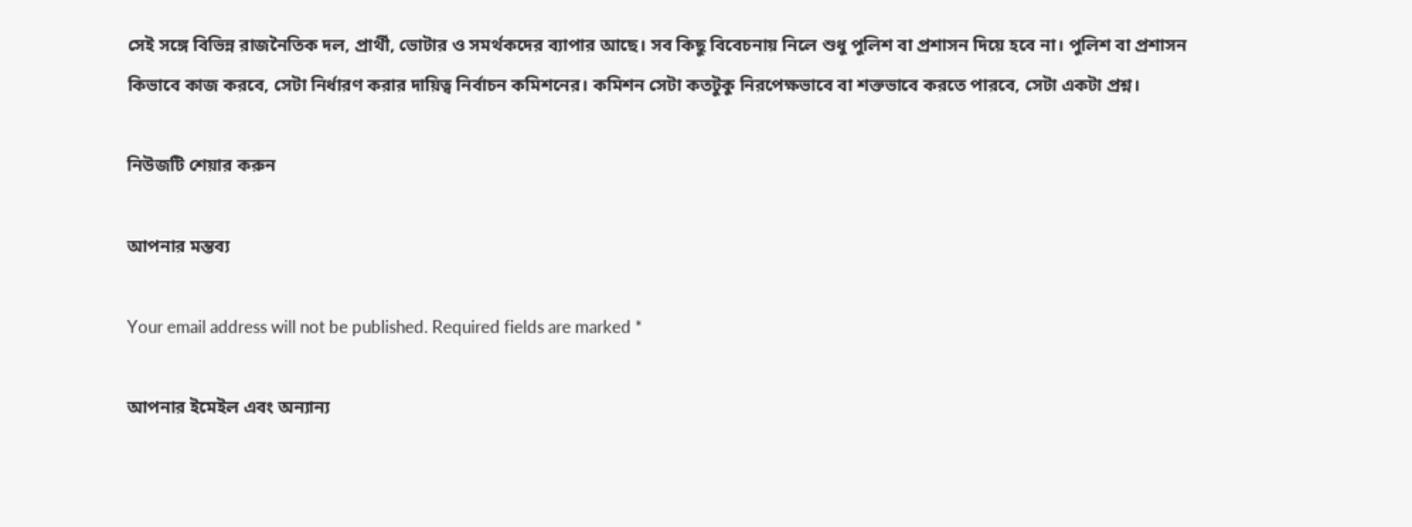সেই সঙ্গে বিভিন্ন রাজনৈতিক দল, প্রার্থী, ভোটার ও সমর্থকদের ব্যাপার আছে। সব কিছু বিবেচনায় নিলে শুধু পুলিশ বা প্রশাসন দিয়ে হবে না। পুলিশ বা প্রশাসন কিভাবে কাজ করবে, সেটা নির্ধারণ করার দায়িত্ব নির্বাচন কমিশনের। কমিশন সেটা কতটুকু নিরপেক্ষভাবে বা শক্তভাবে করতে পারবে, সেটা একটা প্রশ্ন।

নিউজটি শেয়ার করুন

আপনার মন্তব্য

Your email address will not be published. Required fields are marked *

আপনার ইমেইল এবং অন্যান্য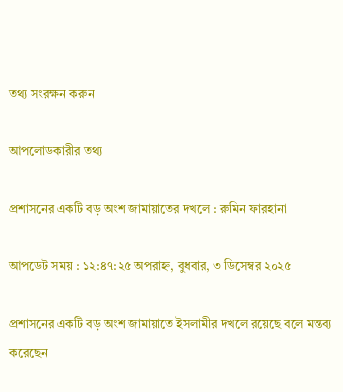তথ্য সংরক্ষন করুন

আপলোডকারীর তথ্য

প্রশাসনের একটি বড় অংশ জামায়াতের দখলে : রুমিন ফারহানা

আপডেট সময় : ১২:৪৭:২৫ অপরাহ্ন, বুধবার, ৩ ডিসেম্বর ২০২৫

প্রশাসনের একটি বড় অংশ জামায়াতে ইসলামীর দখলে রয়েছে বলে মন্তব্য করেছেন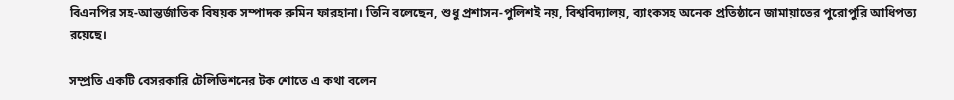বিএনপির সহ-আন্তর্জাতিক বিষয়ক সম্পাদক রুমিন ফারহানা। তিনি বলেছেন, শুধু প্রশাসন-পুলিশই নয়, বিশ্ববিদ্যালয়, ব্যাংকসহ অনেক প্রতিষ্ঠানে জামায়াতের পুরোপুরি আধিপত্য রয়েছে।

সম্প্রতি একটি বেসরকারি টেলিভিশনের টক শোতে এ কথা বলেন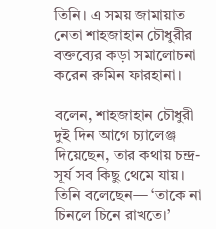তিনি। এ সময় জামায়াত নেতা শাহজাহান চৌধুরীর বক্তব্যের কড়া সমালোচনা করেন রুমিন ফারহানা।

বলেন, শাহজাহান চৌধুরী দুই দিন আগে চ্যালেঞ্জ দিয়েছেন, তার কথায় চন্দ্র-সূর্য সব কিছু থেমে যায়। তিনি বলেছেন— ‘তাকে না চিনলে চিনে রাখতে।’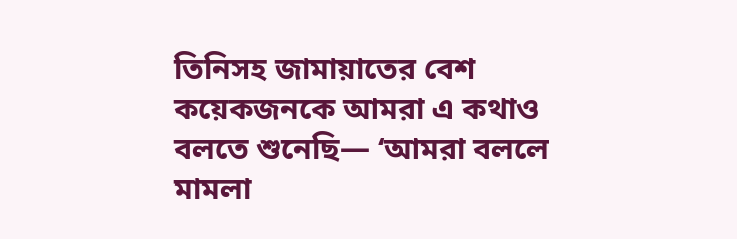তিনিসহ জামায়াতের বেশ কয়েকজনকে আমরা এ কথাও বলতে শুনেছি— ‘আমরা বললে মামলা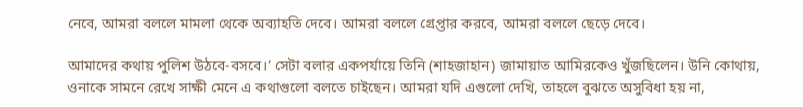নেবে, আমরা বললে মামলা থেকে অব্যাহতি দেবে। আমরা বললে গ্রেপ্তার করবে, আমরা বললে ছেড়ে দেবে।

আমাদের কথায় পুলিশ উঠবে-বসবে।’ সেটা বলার একপর্যায়ে তিনি (শাহজাহান) জামায়াত আমিরকেও খুঁজছিলেন। উনি কোথায়, ওনাকে সামনে রেখে সাক্ষী মেনে এ কথাগুলো বলতে চাইছেন। আমরা যদি এগুলো দেখি, তাহলে বুঝতে অসুবিধা হয় না,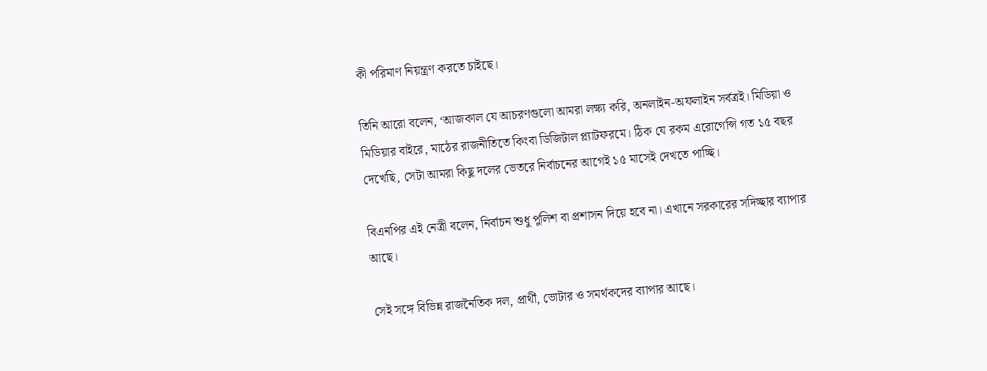কী পরিমাণ নিয়ন্ত্রণ করতে চাইছে।

তিনি আরো বলেন, ‘আজকাল যে আচরণগুলো আমরা লক্ষ্য করি, অনলাইন-অফলাইন সর্বত্রই। মিডিয়া ও মিডিয়ার বাইরে, মাঠের রাজনীতিতে কিংবা ডিজিটাল প্ল্যাটফরমে। ঠিক যে রকম এরোগেন্সি গত ১৫ বছর দেখেছি, সেটা আমরা কিছু দলের ভেতরে নির্বাচনের আগেই ১৫ মাসেই দেখতে পাচ্ছি।

বিএনপির এই নেত্রী বলেন, নির্বাচন শুধু পুলিশ বা প্রশাসন দিয়ে হবে না। এখানে সরকারের সদিচ্ছার ব্যাপার আছে।

সেই সঙ্গে বিভিন্ন রাজনৈতিক দল, প্রার্থী, ভোটার ও সমর্থকদের ব্যাপার আছে।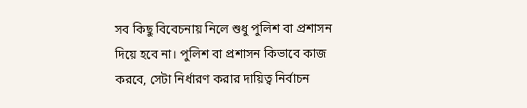সব কিছু বিবেচনায় নিলে শুধু পুলিশ বা প্রশাসন দিয়ে হবে না। পুলিশ বা প্রশাসন কিভাবে কাজ করবে, সেটা নির্ধারণ করার দায়িত্ব নির্বাচন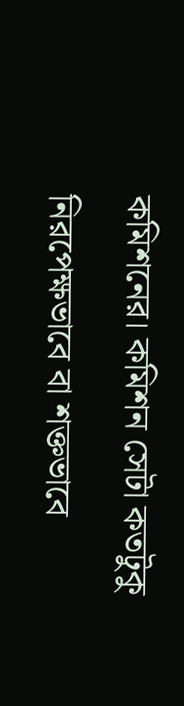কমিশনের। কমিশন সেটা কতটুকু নিরপেক্ষভাবে বা শক্তভাবে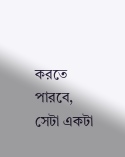করতে পারবে, সেটা একটা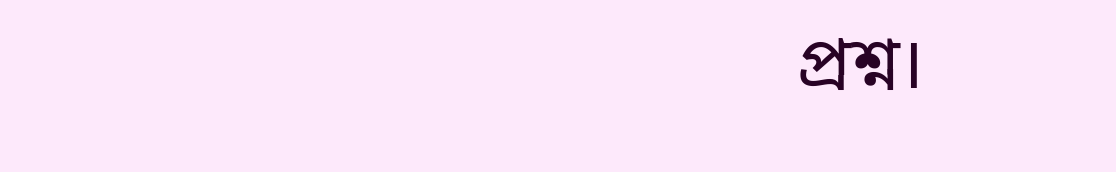প্রশ্ন।